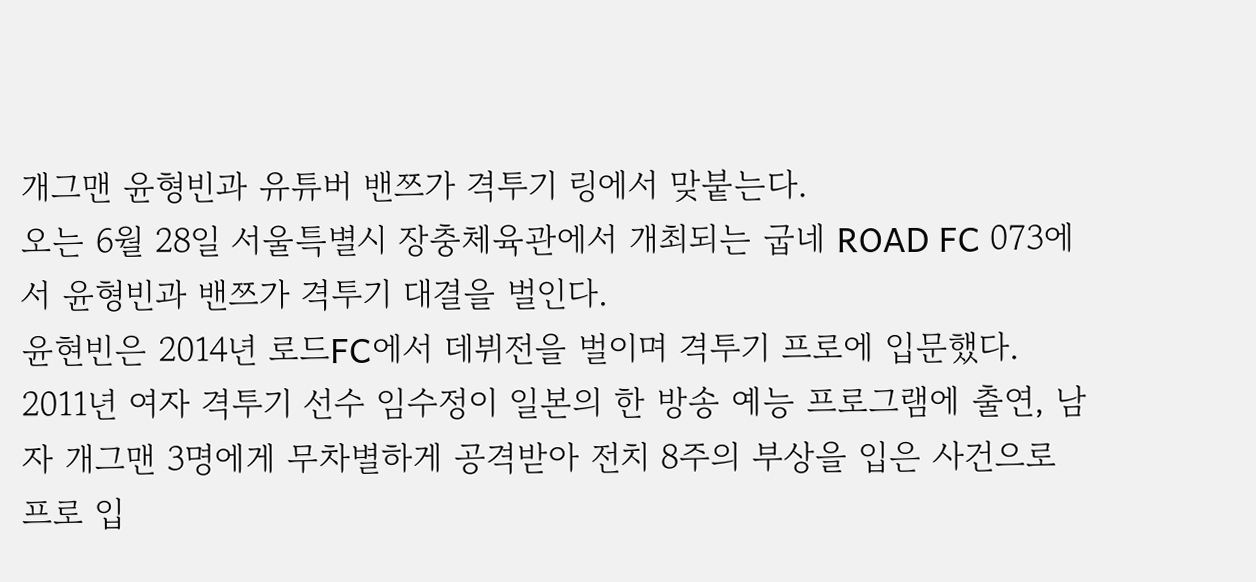개그맨 윤형빈과 유튜버 밴쯔가 격투기 링에서 맞붙는다.
오는 6월 28일 서울특별시 장충체육관에서 개최되는 굽네 ROAD FC 073에서 윤형빈과 밴쯔가 격투기 대결을 벌인다.
윤현빈은 2014년 로드FC에서 데뷔전을 벌이며 격투기 프로에 입문했다. 2011년 여자 격투기 선수 임수정이 일본의 한 방송 예능 프로그램에 출연, 남자 개그맨 3명에게 무차별하게 공격받아 전치 8주의 부상을 입은 사건으로 프로 입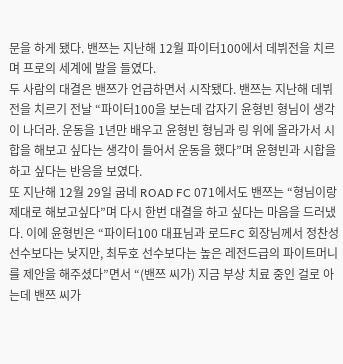문을 하게 됐다. 밴쯔는 지난해 12월 파이터100에서 데뷔전을 치르며 프로의 세계에 발을 들였다.
두 사람의 대결은 밴쯔가 언급하면서 시작됐다. 밴쯔는 지난해 데뷔전을 치르기 전날 “파이터100을 보는데 갑자기 윤형빈 형님이 생각이 나더라. 운동을 1년만 배우고 윤형빈 형님과 링 위에 올라가서 시합을 해보고 싶다는 생각이 들어서 운동을 했다”며 윤형빈과 시합을 하고 싶다는 반응을 보였다.
또 지난해 12월 29일 굽네 ROAD FC 071에서도 밴쯔는 “형님이랑 제대로 해보고싶다”며 다시 한번 대결을 하고 싶다는 마음을 드러냈다. 이에 윤형빈은 “파이터100 대표님과 로드FC 회장님께서 정찬성 선수보다는 낮지만, 최두호 선수보다는 높은 레전드급의 파이트머니를 제안을 해주셨다”면서 “(밴쯔 씨가) 지금 부상 치료 중인 걸로 아는데 밴쯔 씨가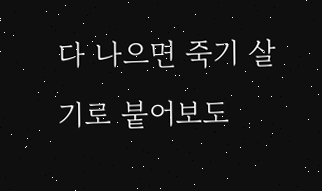다 나으면 죽기 살기로 붙어보도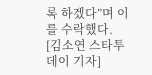록 하겠다”며 이를 수락했다.
[김소연 스타투데이 기자]